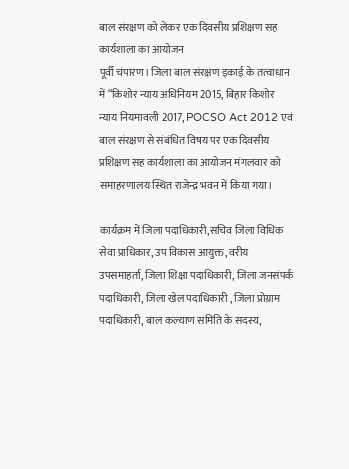बाल संरक्षण को लेकर एक दिवसीय प्रशिक्षण सह कार्यशाला का आयोजन
पूर्वी चंपारण। जिला बाल संरक्षण इकाई के तत्वाधान में “किशोर न्याय अधिनियम 2015, बिहार किशोर न्याय नियमावली 2017, POCSO Act 2012 एवं बाल संरक्षण से संबंधित विषय पर एक दिवसीय प्रशिक्षण सह कार्यशाला का आयोजन मंगलवार को समाहरणालय स्थित राजेन्द्र भवन में किया गया।

कार्यक्रम में जिला पदाधिकारी,सचिव जिला विधिक सेवा प्राधिकार, उप विकास आयुक्त, वरीय उपसमाहर्ता, जिला शिक्षा पदाधिकारी, जिला जनसंपर्क पदाधिकारी, जिला खेल पदाधिकारी , जिला प्रोग्राम पदाधिकारी, बाल कल्याण समिति के सदस्य,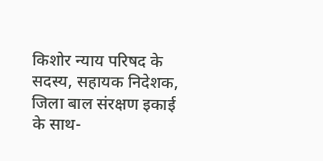किशोर न्याय परिषद के सदस्य, सहायक निदेशक, जिला बाल संरक्षण इकाई के साथ-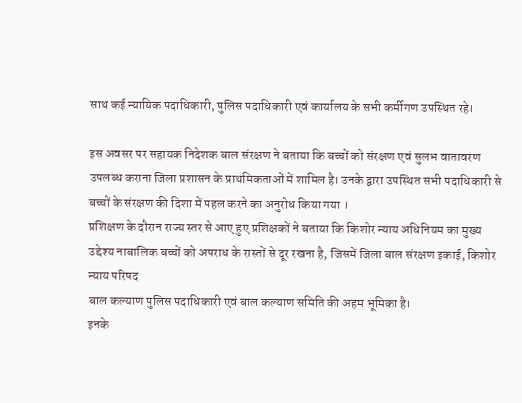साथ कई न्यायिक पदाधिकारी, पुलिस पदाधिकारी एवं कार्यालय के सभी कर्मीगण उपस्थित रहे।

इस अवसर पर सहायक निदेशक बाल संरक्षण ने बताया कि बच्चों को संरक्षण एवं सुलभ वातावरण उपलब्ध कराना जिला प्रशासन के प्राथमिकताओं में शामिल है। उनके द्वारा उपस्थित सभी पदाधिकारी से बच्चों के संरक्षण की दिशा में पहल करने का अनुरोध किया गया ।
प्रशिक्षण के दौरान राज्य स्तर से आए हुए प्रशिक्षकों ने बताया कि किशोर न्याय अधिनियम का मुख्य उद्देश्य नाबालिक बच्चों को अपराध के रास्तों से दूर रखना है, जिसमें जिला बाल संरक्षण इकाई, किशोर न्याय परिषद
बाल कल्याण पुलिस पदाधिकारी एवं बाल कल्याण समिति की अहम भूमिका है।
इनके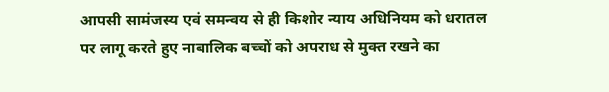आपसी सामंजस्य एवं समन्वय से ही किशोर न्याय अधिनियम को धरातल पर लागू करते हुए नाबालिक बच्चों को अपराध से मुक्त रखने का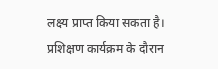लक्ष्य प्राप्त किया सकता है।
प्रशिक्षण कार्यक्रम के दौरान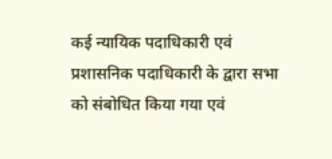कई न्यायिक पदाधिकारी एवं प्रशासनिक पदाधिकारी के द्वारा सभा को संबोधित किया गया एवं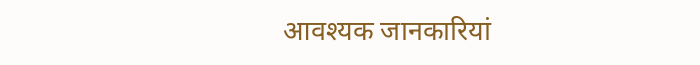आवश्यक जानकारियां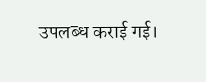उपलब्ध कराई गई।